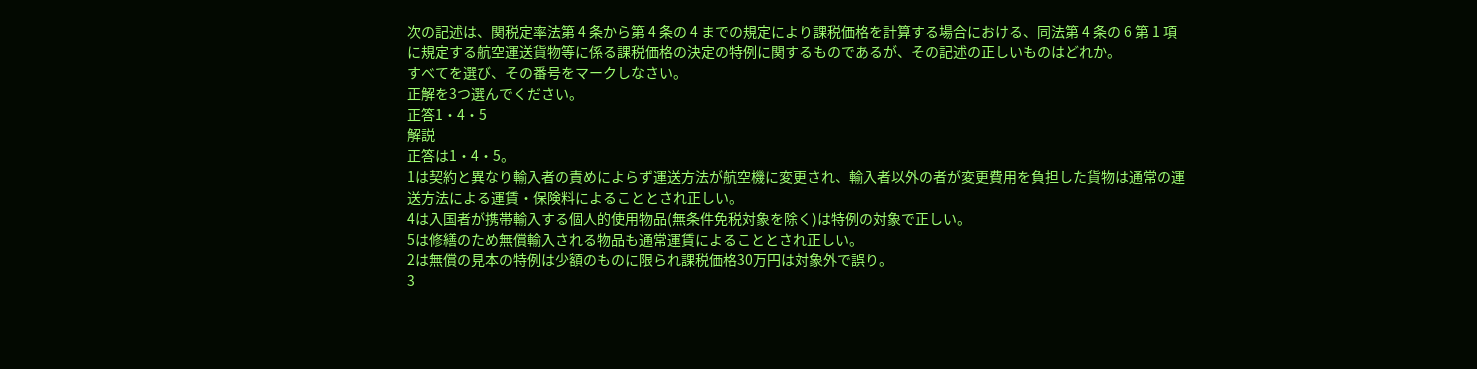次の記述は、関税定率法第 4 条から第 4 条の 4 までの規定により課税価格を計算する場合における、同法第 4 条の 6 第 1 項に規定する航空運送貨物等に係る課税価格の決定の特例に関するものであるが、その記述の正しいものはどれか。
すべてを選び、その番号をマークしなさい。
正解を3つ選んでください。
正答1・4・5
解説
正答は1・4・5。
1は契約と異なり輸入者の責めによらず運送方法が航空機に変更され、輸入者以外の者が変更費用を負担した貨物は通常の運送方法による運賃・保険料によることとされ正しい。
4は入国者が携帯輸入する個人的使用物品(無条件免税対象を除く)は特例の対象で正しい。
5は修繕のため無償輸入される物品も通常運賃によることとされ正しい。
2は無償の見本の特例は少額のものに限られ課税価格30万円は対象外で誤り。
3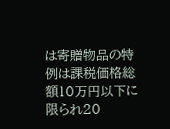は寄贈物品の特例は課税価格総額10万円以下に限られ20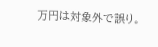万円は対象外で誤り。